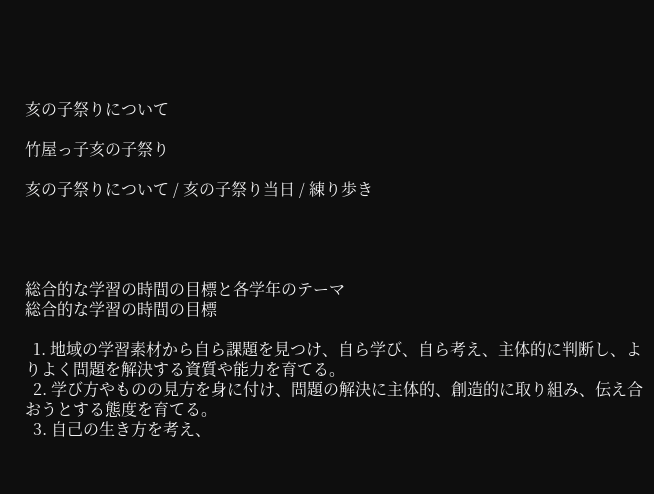亥の子祭りについて

竹屋っ子亥の子祭り

亥の子祭りについて / 亥の子祭り当日 / 練り歩き




総合的な学習の時間の目標と各学年のテーマ
総合的な学習の時間の目標

  1. 地域の学習素材から自ら課題を見つけ、自ら学び、自ら考え、主体的に判断し、よりよく問題を解決する資質や能力を育てる。
  2. 学び方やものの見方を身に付け、問題の解決に主体的、創造的に取り組み、伝え合おうとする態度を育てる。
  3. 自己の生き方を考え、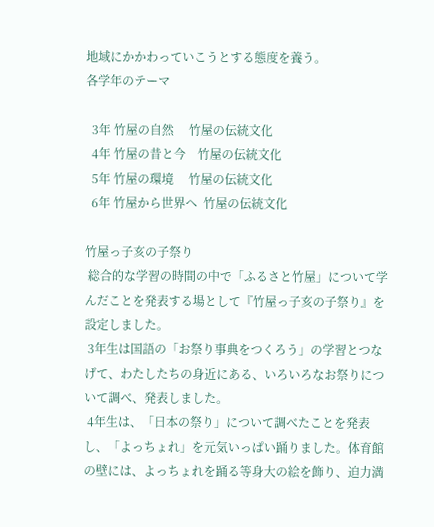地域にかかわっていこうとする態度を養う。
各学年のテーマ

  3年 竹屋の自然     竹屋の伝統文化
  4年 竹屋の昔と今    竹屋の伝統文化
  5年 竹屋の環境     竹屋の伝統文化
  6年 竹屋から世界へ  竹屋の伝統文化

竹屋っ子亥の子祭り
 総合的な学習の時間の中で「ふるさと竹屋」について学んだことを発表する場として『竹屋っ子亥の子祭り』を設定しました。
 3年生は国語の「お祭り事典をつくろう」の学習とつなげて、わたしたちの身近にある、いろいろなお祭りについて調べ、発表しました。
 4年生は、「日本の祭り」について調べたことを発表し、「よっちょれ」を元気いっぱい踊りました。体育館の壁には、よっちょれを踊る等身大の絵を飾り、迫力満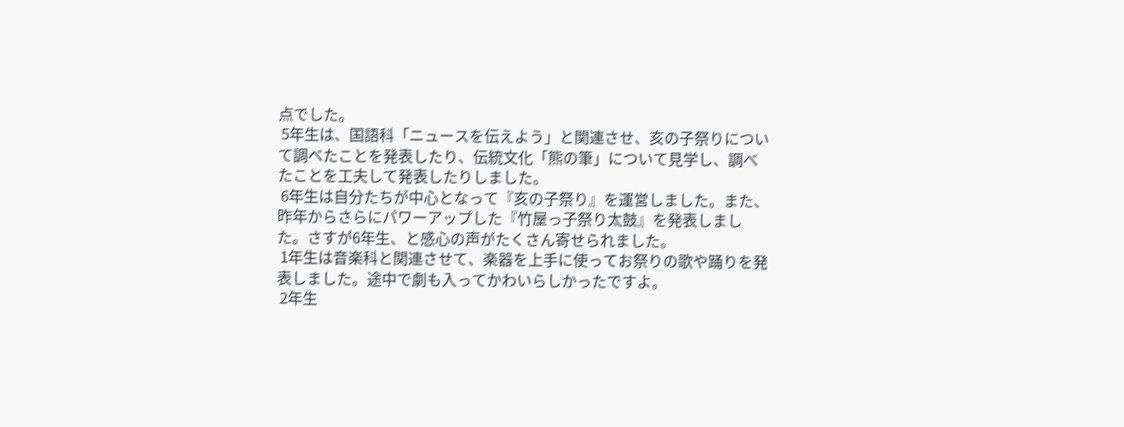点でした。
 5年生は、国語科「ニュースを伝えよう」と関連させ、亥の子祭りについて調べたことを発表したり、伝統文化「熊の筆」について見学し、調べたことを工夫して発表したりしました。
 6年生は自分たちが中心となって『亥の子祭り』を運営しました。また、昨年からさらにパワーアップした『竹屋っ子祭り太鼓』を発表しました。さすが6年生、と感心の声がたくさん寄せられました。
 1年生は音楽科と関連させて、楽器を上手に使ってお祭りの歌や踊りを発表しました。途中で劇も入ってかわいらしかったですよ。
 2年生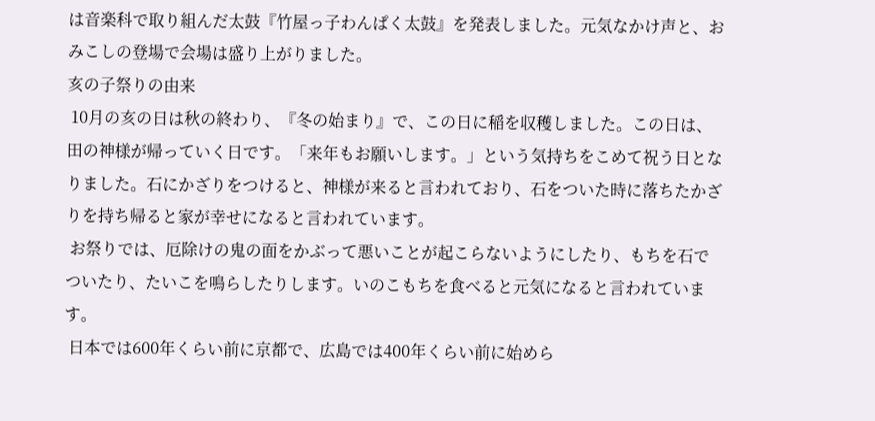は音楽科で取り組んだ太鼓『竹屋っ子わんぱく太鼓』を発表しました。元気なかけ声と、おみこしの登場で会場は盛り上がりました。
亥の子祭りの由来
 10月の亥の日は秋の終わり、『冬の始まり』で、この日に稲を収穫しました。この日は、田の神様が帰っていく日です。「来年もお願いします。」という気持ちをこめて祝う日となりました。石にかざりをつけると、神様が来ると言われており、石をついた時に落ちたかざりを持ち帰ると家が幸せになると言われています。
 お祭りでは、厄除けの鬼の面をかぶって悪いことが起こらないようにしたり、もちを石でついたり、たいこを鳴らしたりします。いのこもちを食べると元気になると言われています。
 日本では600年くらい前に京都で、広島では400年くらい前に始めら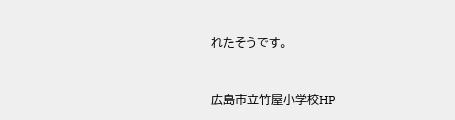れたそうです。


広島市立竹屋小学校HP